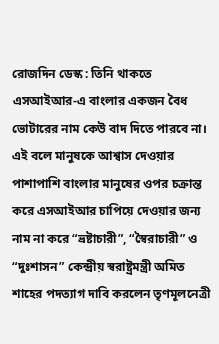রোজদিন ডেস্ক : তিনি থাকতে এসআইআর-এ বাংলার একজন বৈধ ভোটারের নাম কেউ বাদ দিতে পারবে না। এই বলে মানুষকে আশ্বাস দেওয়ার পাশাপাশি বাংলার মানুষের ওপর চক্রান্ত করে এসআইআর চাপিয়ে দেওয়ার জন্য নাম না করে “ভ্রষ্টাচারী”, “স্বৈরাচারী” ও “দুঃশাসন” কেন্দ্রীয় স্বরাষ্ট্রমন্ত্রী অমিত শাহের পদত্যাগ দাবি করলেন তৃণমূলনেত্রী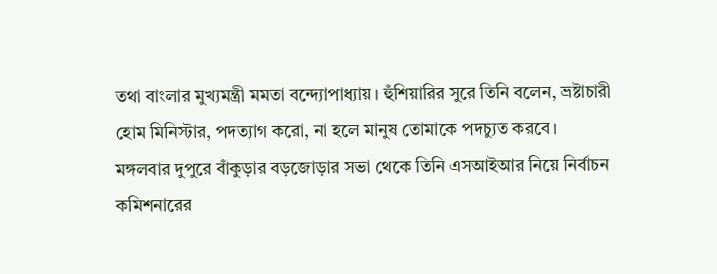তথা বাংলার মুখ্যমন্ত্রী মমতা বন্দ্যোপাধ্যায়। হুঁশিয়ারির সুরে তিনি বলেন, ভ্রষ্টাচারী হোম মিনিস্টার, পদত্যাগ করো, না হলে মানুষ তোমাকে পদচ্যুত করবে। মঙ্গলবার দুপুরে বাঁকুড়ার বড়জোড়ার সভা থেকে তিনি এসআইআর নিয়ে নির্বাচন কমিশনারের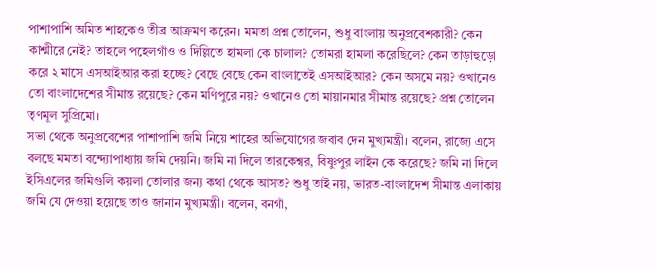পাশাপাশি অমিত শাহকেও তীব্র আক্রমণ করেন। মমতা প্রশ্ন তোলেন, শুধু বাংলায় অনুপ্রবেশকারী? কেন কাশ্মীরে নেই? তাহলে পহেলগাঁও ও দিল্লিতে হামলা কে চালাল? তোমরা হামলা করেছিলে? কেন তাড়াহুড়ো করে ২ মাসে এসআইআর করা হচ্ছে? বেছে বেছে কেন বাংলাতেই এসআইআর? কেন অসমে নয়? ওখানেও তো বাংলাদেশের সীমান্ত রয়েছে? কেন মণিপুরে নয়? ওখানেও তো মায়ানমার সীমান্ত রয়েছে? প্রশ্ন তোলেন তৃণমূল সুপ্রিমো।
সভা থেকে অনুপ্রবেশের পাশাপাশি জমি নিয়ে শাহের অভিযোগের জবাব দেন মুখ্যমন্ত্রী। বলেন, রাজ্যে এসে বলছে মমতা বন্দ্যোপাধ্যায় জমি দেয়নি। জমি না দিলে তারকেশ্বর, বিষ্ণুপুর লাইন কে করেছে? জমি না দিলে ইসিএলের জমিগুলি কয়লা তোলার জন্য কথা থেকে আসত? শুধু তাই নয়, ভারত-বাংলাদেশ সীমান্ত এলাকায় জমি যে দেওয়া হয়েছে তাও জানান মুখ্যমন্ত্রী। বলেন, বনগাঁ,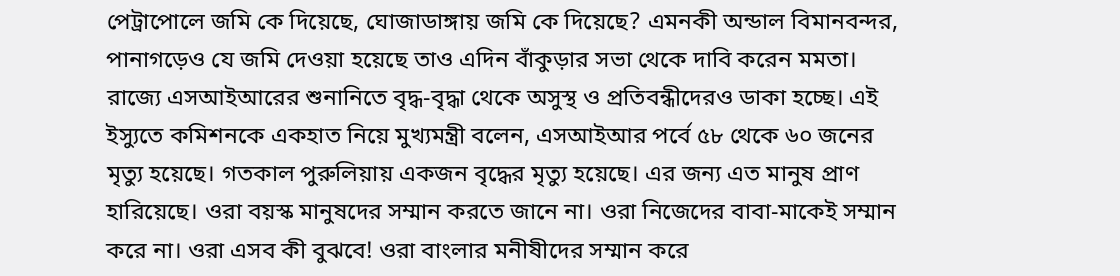পেট্রাপোলে জমি কে দিয়েছে, ঘোজাডাঙ্গায় জমি কে দিয়েছে? এমনকী অন্ডাল বিমানবন্দর, পানাগড়েও যে জমি দেওয়া হয়েছে তাও এদিন বাঁকুড়ার সভা থেকে দাবি করেন মমতা।
রাজ্যে এসআইআরের শুনানিতে বৃদ্ধ-বৃদ্ধা থেকে অসুস্থ ও প্রতিবন্ধীদেরও ডাকা হচ্ছে। এই ইস্যুতে কমিশনকে একহাত নিয়ে মুখ্যমন্ত্রী বলেন, এসআইআর পর্বে ৫৮ থেকে ৬০ জনের মৃত্যু হয়েছে। গতকাল পুরুলিয়ায় একজন বৃদ্ধের মৃত্যু হয়েছে। এর জন্য এত মানুষ প্রাণ হারিয়েছে। ওরা বয়স্ক মানুষদের সম্মান করতে জানে না। ওরা নিজেদের বাবা-মাকেই সম্মান করে না। ওরা এসব কী বুঝবে! ওরা বাংলার মনীষীদের সম্মান করে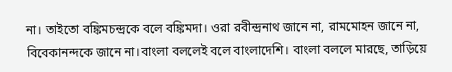না। তাইতো বঙ্কিমচন্দ্রকে বলে বঙ্কিমদা। ওরা রবীন্দ্রনাথ জানে না, রামমোহন জানে না, বিবেকানন্দকে জানে না।বাংলা বললেই বলে বাংলাদেশি। বাংলা বললে মারছে, তাড়িয়ে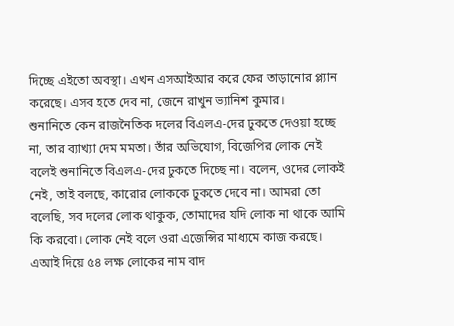দিচ্ছে এইতো অবস্থা। এখন এসআইআর করে ফের তাড়ানোর প্ল্যান করেছে। এসব হতে দেব না, জেনে রাখুন ভ্যানিশ কুমার।
শুনানিতে কেন রাজনৈতিক দলের বিএলএ-দের ঢুকতে দেওয়া হচ্ছে না, তার ব্যাখ্যা দেম মমতা। তাঁর অভিযোগ, বিজেপির লোক নেই বলেই শুনানিতে বিএলএ-দের ঢুকতে দিচ্ছে না। বলেন, ওদের লোকই নেই, তাই বলছে, কারোর লোককে ঢুকতে দেবে না। আমরা তো বলেছি, সব দলের লোক থাকুক, তোমাদের যদি লোক না থাকে আমি কি করবো। লোক নেই বলে ওরা এজেন্সির মাধ্যমে কাজ করছে। এআই দিয়ে ৫৪ লক্ষ লোকের নাম বাদ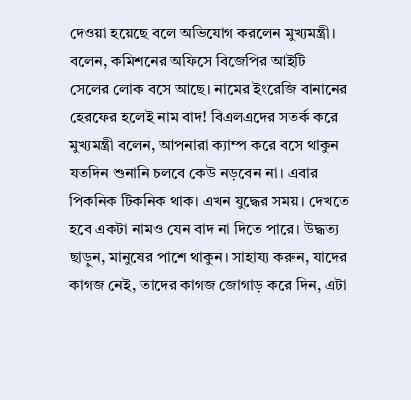দেওয়া হয়েছে বলে অভিযোগ করলেন মুখ্যমন্ত্রী। বলেন, কমিশনের অফিসে বিজেপির আইটি সেলের লোক বসে আছে। নামের ইংরেজি বানানের হেরফের হলেই নাম বাদ! বিএলএদের সতর্ক করে মুখ্যমন্ত্রী বলেন, আপনারা ক্যাম্প করে বসে থাকুন যতদিন শুনানি চলবে কেউ নড়বেন না। এবার পিকনিক টিকনিক থাক। এখন যুদ্ধের সময়। দেখতে হবে একটা নামও যেন বাদ না দিতে পারে। উদ্ধত্য ছাড়ুন, মানুষের পাশে থাকুন। সাহায্য করুন, যাদের কাগজ নেই, তাদের কাগজ জোগাড় করে দিন, এটা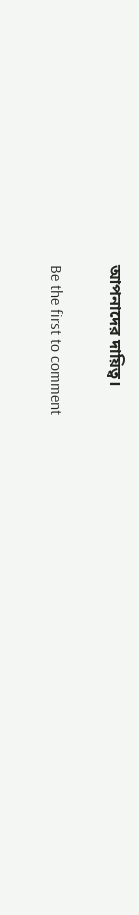আপনাদের দায়িত্ব।

Be the first to comment